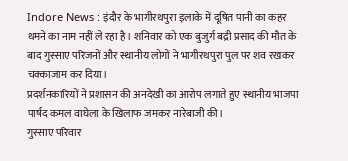Indore News : इंदौर के भागीरथपुरा इलाके में दूषित पानी का कहर थमने का नाम नहीं ले रहा है। शनिवार को एक बुजुर्ग बद्री प्रसाद की मौत के बाद गुस्साए परिजनों और स्थानीय लोगों ने भागीरथपुरा पुल पर शव रखकर चक्काजाम कर दिया।
प्रदर्शनकारियों ने प्रशासन की अनदेखी का आरोप लगाते हुए स्थानीय भाजपा पार्षद कमल वाघेला के खिलाफ जमकर नारेबाजी की।
गुस्साए परिवार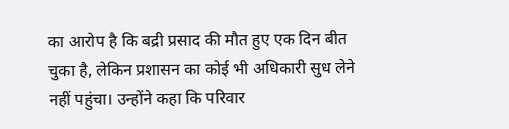का आरोप है कि बद्री प्रसाद की मौत हुए एक दिन बीत चुका है, लेकिन प्रशासन का कोई भी अधिकारी सुध लेने नहीं पहुंचा। उन्होंने कहा कि परिवार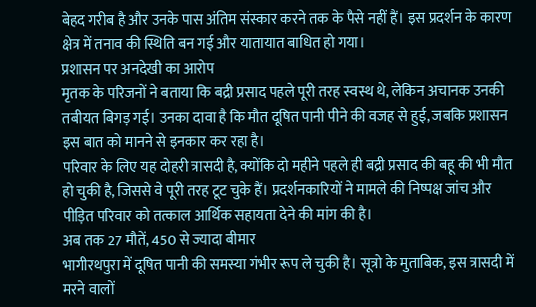बेहद गरीब है और उनके पास अंतिम संस्कार करने तक के पैसे नहीं हैं। इस प्रदर्शन के कारण क्षेत्र में तनाव की स्थिति बन गई और यातायात बाधित हो गया।
प्रशासन पर अनदेखी का आरोप
मृतक के परिजनों ने बताया कि बद्री प्रसाद पहले पूरी तरह स्वस्थ थे, लेकिन अचानक उनकी तबीयत बिगड़ गई। उनका दावा है कि मौत दूषित पानी पीने की वजह से हुई, जबकि प्रशासन इस बात को मानने से इनकार कर रहा है।
परिवार के लिए यह दोहरी त्रासदी है, क्योंकि दो महीने पहले ही बद्री प्रसाद की बहू की भी मौत हो चुकी है, जिससे वे पूरी तरह टूट चुके हैं। प्रदर्शनकारियों ने मामले की निष्पक्ष जांच और पीड़ित परिवार को तत्काल आर्थिक सहायता देने की मांग की है।
अब तक 27 मौतें, 450 से ज्यादा बीमार
भागीरथपुरा में दूषित पानी की समस्या गंभीर रूप ले चुकी है। सूत्रो के मुताबिक, इस त्रासदी में मरने वालों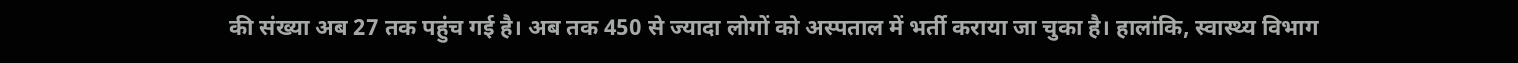की संख्या अब 27 तक पहुंच गई है। अब तक 450 से ज्यादा लोगों को अस्पताल में भर्ती कराया जा चुका है। हालांकि, स्वास्थ्य विभाग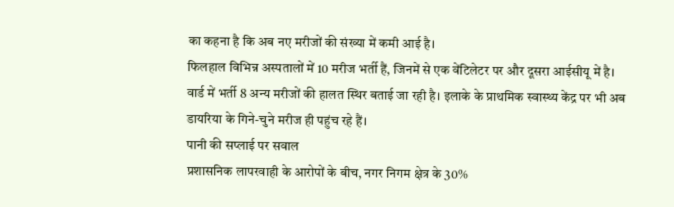का कहना है कि अब नए मरीजों की संख्या में कमी आई है।
फिलहाल विभिन्न अस्पतालों में 10 मरीज भर्ती हैं, जिनमें से एक वेंटिलेटर पर और दूसरा आईसीयू में है। वार्ड में भर्ती 8 अन्य मरीजों की हालत स्थिर बताई जा रही है। इलाके के प्राथमिक स्वास्थ्य केंद्र पर भी अब डायरिया के गिने-चुने मरीज ही पहुंच रहे हैं।
पानी की सप्लाई पर सवाल
प्रशासनिक लापरवाही के आरोपों के बीच, नगर निगम क्षेत्र के 30%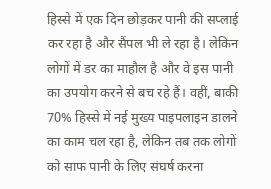हिस्से में एक दिन छोड़कर पानी की सप्लाई कर रहा है और सैंपल भी ले रहा है। लेकिन लोगों में डर का माहौल है और वे इस पानी का उपयोग करने से बच रहे हैं। वहीं, बाकी 70% हिस्से में नई मुख्य पाइपलाइन डालने का काम चल रहा है, लेकिन तब तक लोगों को साफ पानी के लिए संघर्ष करना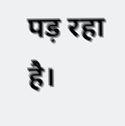पड़ रहा है।